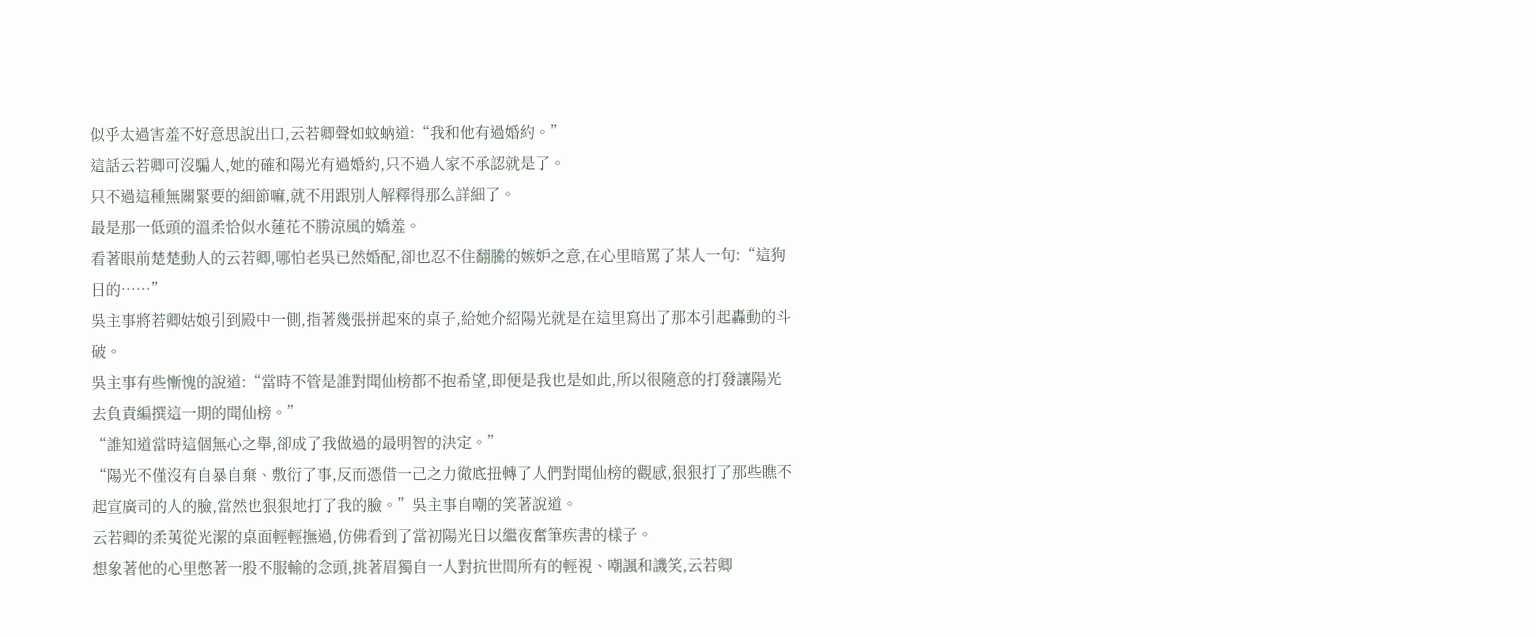似乎太過害羞不好意思說出口,云若卿聲如蚊蚋道:“我和他有過婚約。”
這話云若卿可沒騙人,她的確和陽光有過婚約,只不過人家不承認就是了。
只不過這種無關緊要的細節嘛,就不用跟別人解釋得那么詳細了。
最是那一低頭的溫柔恰似水蓮花不勝涼風的嬌羞。
看著眼前楚楚動人的云若卿,哪怕老吳已然婚配,卻也忍不住翻騰的嫉妒之意,在心里暗罵了某人一句:“這狗日的……”
吳主事將若卿姑娘引到殿中一側,指著幾張拼起來的桌子,給她介紹陽光就是在這里寫出了那本引起轟動的斗破。
吳主事有些慚愧的說道:“當時不管是誰對聞仙榜都不抱希望,即便是我也是如此,所以很隨意的打發讓陽光去負責編撰這一期的聞仙榜。”
“誰知道當時這個無心之舉,卻成了我做過的最明智的決定。”
“陽光不僅沒有自暴自棄、敷衍了事,反而憑借一己之力徹底扭轉了人們對聞仙榜的觀感,狠狠打了那些瞧不起宣廣司的人的臉,當然也狠狠地打了我的臉。”吳主事自嘲的笑著說道。
云若卿的柔荑從光潔的桌面輕輕撫過,仿佛看到了當初陽光日以繼夜奮筆疾書的樣子。
想象著他的心里憋著一股不服輸的念頭,挑著眉獨自一人對抗世間所有的輕視、嘲諷和譏笑,云若卿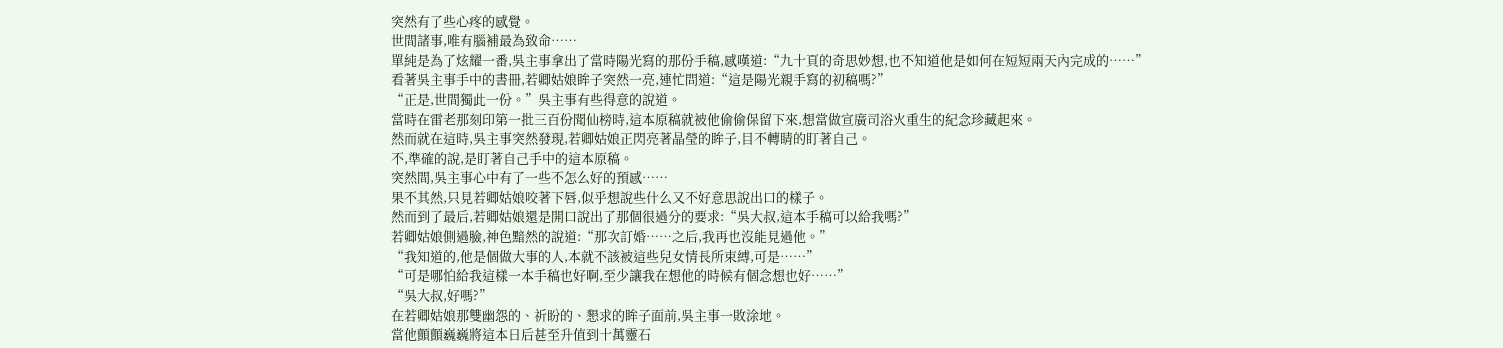突然有了些心疼的感覺。
世間諸事,唯有腦補最為致命……
單純是為了炫耀一番,吳主事拿出了當時陽光寫的那份手稿,感嘆道:“九十頁的奇思妙想,也不知道他是如何在短短兩天內完成的……”
看著吳主事手中的書冊,若卿姑娘眸子突然一亮,連忙問道:“這是陽光親手寫的初稿嗎?”
“正是,世間獨此一份。”吳主事有些得意的說道。
當時在雷老那刻印第一批三百份聞仙榜時,這本原稿就被他偷偷保留下來,想當做宣廣司浴火重生的紀念珍藏起來。
然而就在這時,吳主事突然發現,若卿姑娘正閃亮著晶瑩的眸子,目不轉睛的盯著自己。
不,準確的說,是盯著自己手中的這本原稿。
突然間,吳主事心中有了一些不怎么好的預感……
果不其然,只見若卿姑娘咬著下唇,似乎想說些什么又不好意思說出口的樣子。
然而到了最后,若卿姑娘還是開口說出了那個很過分的要求:“吳大叔,這本手稿可以給我嗎?”
若卿姑娘側過臉,神色黯然的說道:“那次訂婚……之后,我再也沒能見過他。”
“我知道的,他是個做大事的人,本就不該被這些兒女情長所束縛,可是……”
“可是哪怕給我這樣一本手稿也好啊,至少讓我在想他的時候有個念想也好……”
“吳大叔,好嗎?”
在若卿姑娘那雙幽怨的、祈盼的、懇求的眸子面前,吳主事一敗涂地。
當他顫顫巍巍將這本日后甚至升值到十萬靈石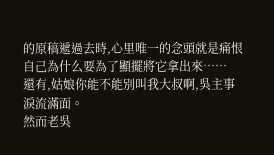的原稿遞過去時,心里唯一的念頭就是痛恨自己為什么要為了顯擺將它拿出來……
還有,姑娘你能不能別叫我大叔啊,吳主事淚流滿面。
然而老吳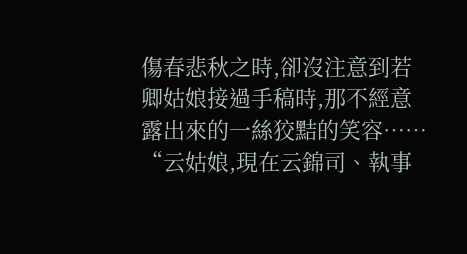傷春悲秋之時,卻沒注意到若卿姑娘接過手稿時,那不經意露出來的一絲狡黠的笑容……
“云姑娘,現在云錦司、執事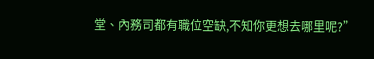堂、內務司都有職位空缺,不知你更想去哪里呢?”